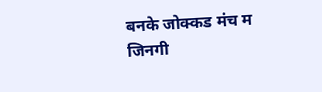बनके जोक्कड मंच म
जिनगी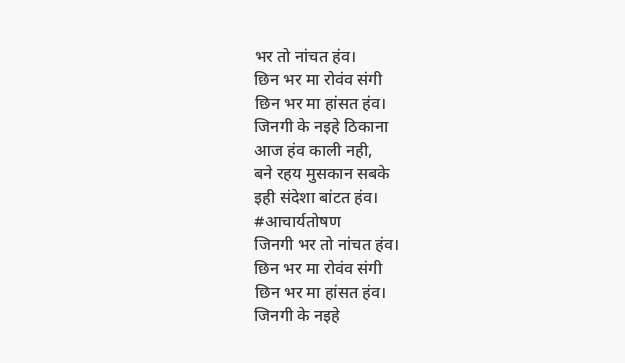भर तो नांचत हंव।
छिन भर मा रोवंव संगी
छिन भर मा हांसत हंव।
जिनगी के नइहे ठिकाना
आज हंव काली नही,
बने रहय मुसकान सबके
इही संदेशा बांटत हंव।
#आचार्यतोषण
जिनगी भर तो नांचत हंव।
छिन भर मा रोवंव संगी
छिन भर मा हांसत हंव।
जिनगी के नइहे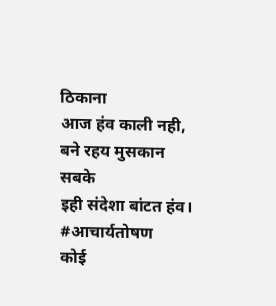ठिकाना
आज हंव काली नही,
बने रहय मुसकान सबके
इही संदेशा बांटत हंव।
#आचार्यतोषण
कोई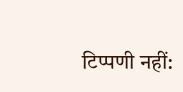टिप्पणी नहीं: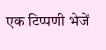एक टिप्पणी भेजें